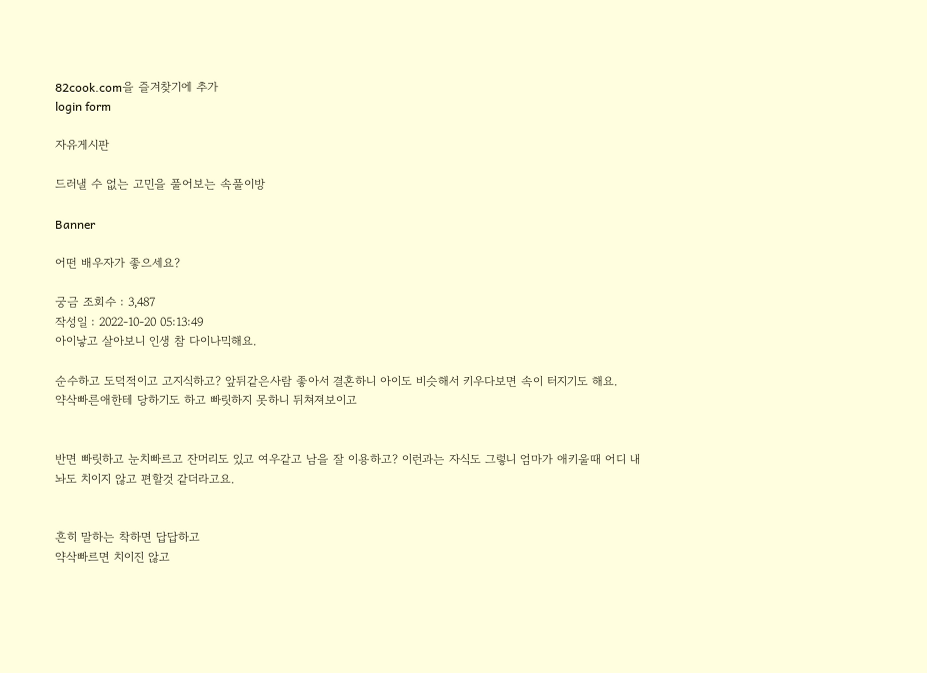82cook.com을 즐겨찾기에 추가
login form

자유게시판

드러낼 수 없는 고민을 풀어보는 속풀이방

Banner

어떤 배우자가 좋으세요?

궁금 조회수 : 3,487
작성일 : 2022-10-20 05:13:49
아이낳고 살아보니 인생 참 다이나믹해요.

순수하고 도덕적이고 고지식하고? 앞뒤같은사람 좋아서 결혼하니 아이도 비슷해서 키우다보면 속이 터지기도 해요.
약삭빠른애한테 당하기도 하고 빠릿하지 못하니 뒤쳐져보이고


반면 빠릿하고 눈치빠르고 잔머리도 있고 여우같고 남을 잘 이용하고? 이런과는 자식도 그렇니 엄마가 애키울때 어디 내놔도 치이지 않고 편할것 같더라고요.


흔히 말하는 착하면 답답하고
약삭빠르면 치이진 않고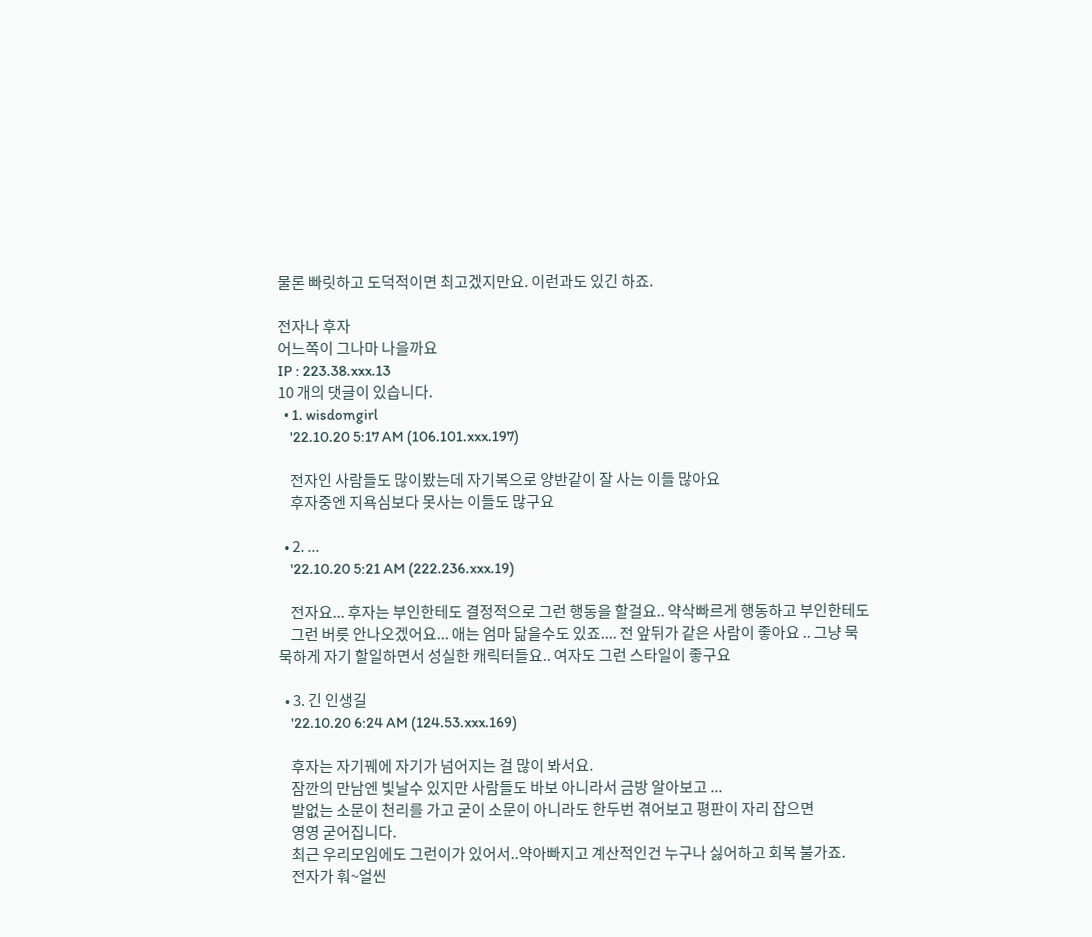물론 빠릿하고 도덕적이면 최고겠지만요. 이런과도 있긴 하죠.

전자나 후자
어느쪽이 그나마 나을까요
IP : 223.38.xxx.13
10 개의 댓글이 있습니다.
  • 1. wisdomgirl
    '22.10.20 5:17 AM (106.101.xxx.197)

    전자인 사람들도 많이봤는데 자기복으로 양반같이 잘 사는 이들 많아요
    후자중엔 지욕심보다 못사는 이들도 많구요

  • 2. ...
    '22.10.20 5:21 AM (222.236.xxx.19)

    전자요... 후자는 부인한테도 결정적으로 그런 행동을 할걸요.. 약삭빠르게 행동하고 부인한테도
    그런 버릇 안나오겠어요... 애는 엄마 닮을수도 있죠.... 전 앞뒤가 같은 사람이 좋아요 .. 그냥 묵묵하게 자기 할일하면서 성실한 캐릭터들요.. 여자도 그런 스타일이 좋구요

  • 3. 긴 인생길
    '22.10.20 6:24 AM (124.53.xxx.169)

    후자는 자기꿰에 자기가 넘어지는 걸 많이 봐서요.
    잠깐의 만남엔 빛날수 있지만 사람들도 바보 아니라서 금방 알아보고 ...
    발없는 소문이 천리를 가고 굳이 소문이 아니라도 한두번 겪어보고 평판이 자리 잡으면
    영영 굳어집니다.
    최근 우리모임에도 그런이가 있어서..약아빠지고 계산적인건 누구나 싫어하고 회복 불가죠.
    전자가 훠~얼씬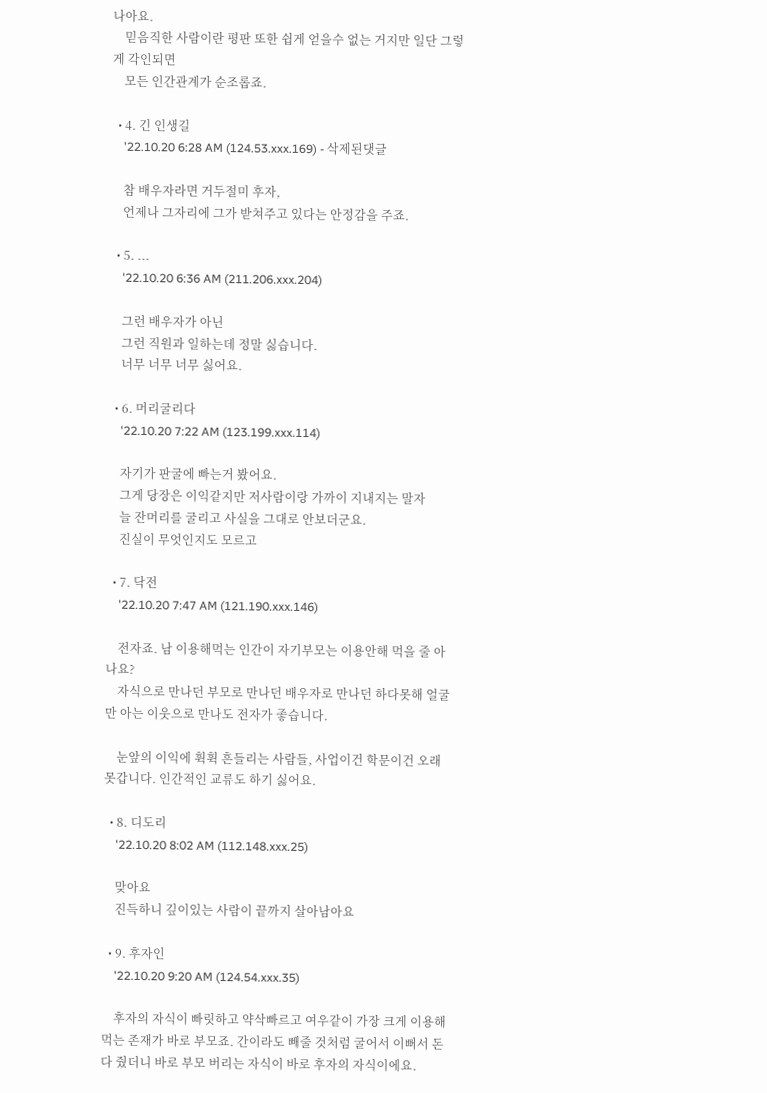나아요.
    믿음직한 사람이란 평판 또한 쉽게 얻을수 없는 거지만 일단 그렇게 각인되면
    모든 인간관계가 순조롭죠.

  • 4. 긴 인생길
    '22.10.20 6:28 AM (124.53.xxx.169) - 삭제된댓글

    참 배우자라면 거두절미 후자,
    언제나 그자리에 그가 받쳐주고 있다는 안정감을 주죠.

  • 5. ...
    '22.10.20 6:36 AM (211.206.xxx.204)

    그런 배우자가 아닌
    그런 직원과 일하는데 정말 싫습니다.
    너무 너무 너무 싫어요.

  • 6. 머리굴리다
    '22.10.20 7:22 AM (123.199.xxx.114)

    자기가 판굴에 빠는거 봤어요.
    그게 당장은 이익같지만 저사람이랑 가까이 지내지는 말자
    늘 잔머리를 굴리고 사실을 그대로 안보더군요.
    진실이 무엇인지도 모르고

  • 7. 닥전
    '22.10.20 7:47 AM (121.190.xxx.146)

    전자죠. 남 이용해먹는 인간이 자기부모는 이용안해 먹을 줄 아나요?
    자식으로 만나던 부모로 만나던 배우자로 만나던 하다못해 얼굴만 아는 이웃으로 만나도 전자가 좋습니다.

    눈앞의 이익에 휙휙 흔들리는 사람들, 사업이건 학문이건 오래 못갑니다. 인간적인 교류도 하기 싫어요.

  • 8. 디도리
    '22.10.20 8:02 AM (112.148.xxx.25)

    맞아요
    진득하니 깊이있는 사람이 끝까지 살아남아요

  • 9. 후자인
    '22.10.20 9:20 AM (124.54.xxx.35)

    후자의 자식이 빠릿하고 약삭빠르고 여우같이 가장 크게 이용해먹는 존재가 바로 부모죠. 간이라도 빼줄 것처럼 굴어서 이뻐서 돈 다 줬더니 바로 부모 버리는 자식이 바로 후자의 자식이에요.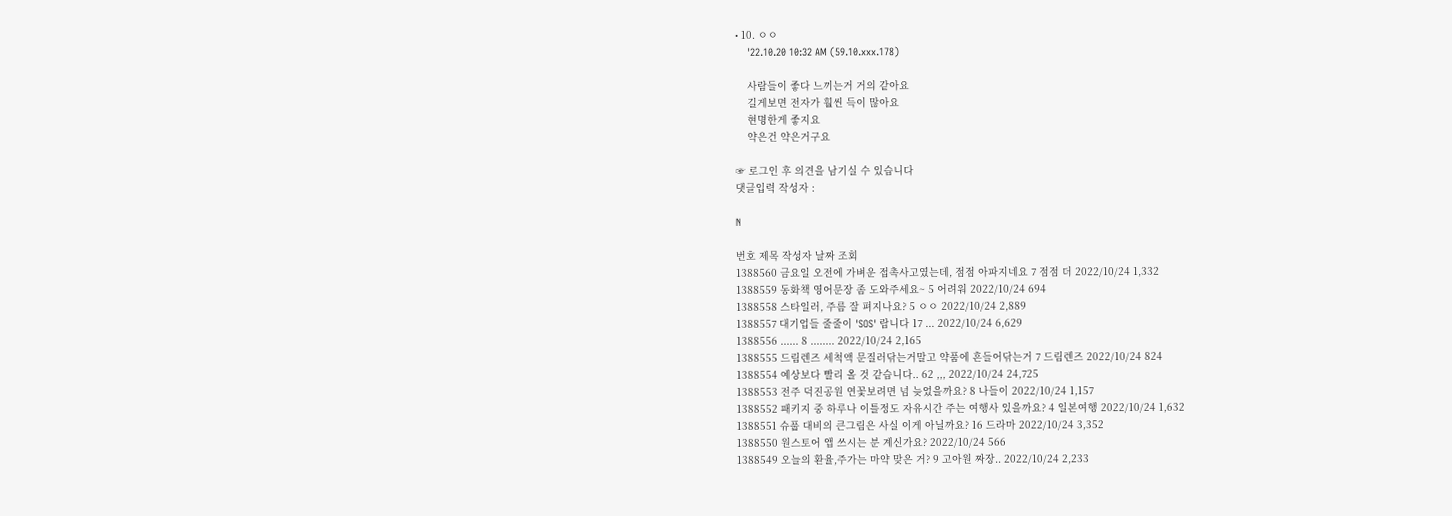• 10. ㅇㅇ
    '22.10.20 10:32 AM (59.10.xxx.178)

    사람들이 좋다 느끼는거 거의 같아요
    길게보면 전자가 훨씬 득이 많아요
    현명한게 좋지요
    약은건 약은거구요

☞ 로그인 후 의견을 남기실 수 있습니다
댓글입력 작성자 :

N

번호 제목 작성자 날짜 조회
1388560 금요일 오전에 가벼운 접촉사고였는데, 점점 아파지네요 7 점점 더 2022/10/24 1,332
1388559 동화책 영어문장 좀 도와주세요~ 5 어려워 2022/10/24 694
1388558 스타일러, 주름 잘 펴지나요? 5 ㅇㅇ 2022/10/24 2,889
1388557 대기업들 줄줄이 'SOS' 랍니다 17 ... 2022/10/24 6,629
1388556 ...... 8 ........ 2022/10/24 2,165
1388555 드림렌즈 세척액 문질러닦는거말고 약품에 흔들어닦는거 7 드림렌즈 2022/10/24 824
1388554 예상보다 빨리 올 것 같습니다.. 62 ,,, 2022/10/24 24,725
1388553 전주 덕진공원 연꽃보려면 넘 늦었을까요? 8 나들이 2022/10/24 1,157
1388552 패키지 중 하루나 이틀정도 자유시간 주는 여행사 있을까요? 4 일본여행 2022/10/24 1,632
1388551 슈풉 대비의 큰그림은 사실 이게 아닐까요? 16 드라마 2022/10/24 3,352
1388550 원스토어 앱 쓰시는 분 계신가요? 2022/10/24 566
1388549 오늘의 환율,주가는 마약 맞은 거? 9 고아원 짜장.. 2022/10/24 2,233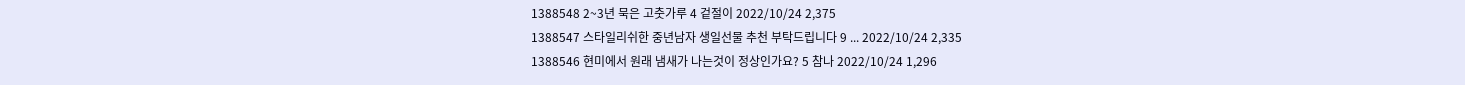1388548 2~3년 묵은 고춧가루 4 겉절이 2022/10/24 2,375
1388547 스타일리쉬한 중년남자 생일선물 추천 부탁드립니다 9 ... 2022/10/24 2,335
1388546 현미에서 원래 냄새가 나는것이 정상인가요? 5 참나 2022/10/24 1,296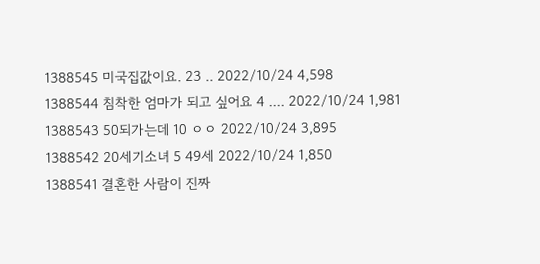1388545 미국집값이요. 23 .. 2022/10/24 4,598
1388544 침착한 엄마가 되고 싶어요 4 .... 2022/10/24 1,981
1388543 50되가는데 10 ㅇㅇ 2022/10/24 3,895
1388542 20세기소녀 5 49세 2022/10/24 1,850
1388541 결혼한 사람이 진짜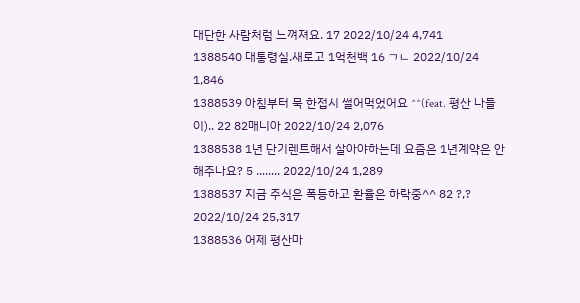대단한 사람처럼 느껴져요. 17 2022/10/24 4,741
1388540 대통령실.새로고 1억천백 16 ㄱㄴ 2022/10/24 1,846
1388539 아침부터 묵 한접시 썰어먹었어요 ^^(feat. 평산 나들이).. 22 82매니아 2022/10/24 2,076
1388538 1년 단기렌트해서 살아야하는데 요즘은 1년계약은 안해주나요? 5 ........ 2022/10/24 1,289
1388537 지금 주식은 폭등하고 환율은 하락중^^ 82 ?,? 2022/10/24 25,317
1388536 어제 평산마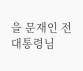을 문재인 전 대통령님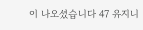이 나오셨습니다 47 유지니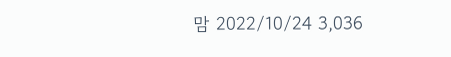맘 2022/10/24 3,036